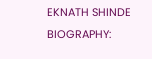EKNATH SHINDE BIOGRAPHY: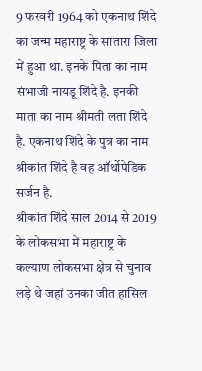9 फरवरी 1964 को एकनाथ शिंदे का जन्म महाराष्ट्र के सातारा जिला में हुआ था. इनके पिता का नाम संभाजी नायडू शिंदे है. इनकी माता का नाम श्रीमती लता शिंदे है. एकनाथ शिंदे के पुत्र का नाम श्रीकांत शिंदे है वह ऑर्थोपेडिक सर्जन है.
श्रीकांत शिंदे साल 2014 से 2019 के लोकसभा में महाराष्ट्र के कल्याण लोकसभा क्षेत्र से चुनाव लड़े थे जहां उनका जीत हासिल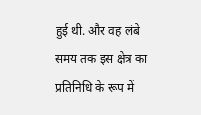हुई थी. और वह लंबे समय तक इस क्षेत्र का प्रतिनिधि के रूप में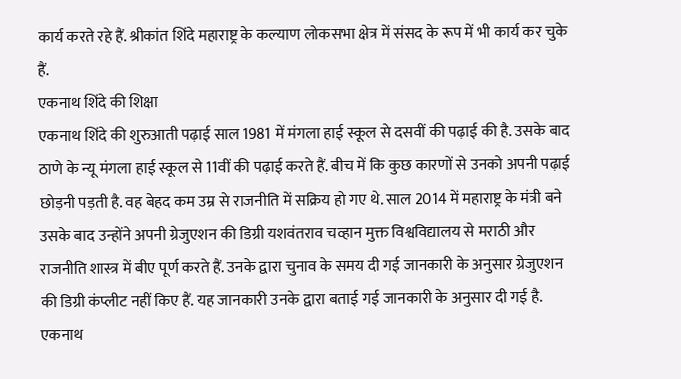कार्य करते रहे हैं. श्रीकांत शिंदे महाराष्ट्र के कल्याण लोकसभा क्षेत्र में संसद के रूप में भी कार्य कर चुके हैं.
एकनाथ शिंदे की शिक्षा
एकनाथ शिंदे की शुरुआती पढ़ाई साल 1981 में मंगला हाई स्कूल से दसवीं की पढ़ाई की है. उसके बाद ठाणे के न्यू मंगला हाई स्कूल से 11वीं की पढ़ाई करते हैं. बीच में कि कुछ कारणों से उनको अपनी पढ़ाई छोड़नी पड़ती है. वह बेहद कम उम्र से राजनीति में सक्रिय हो गए थे. साल 2014 में महाराष्ट्र के मंत्री बने उसके बाद उन्होंने अपनी ग्रेजुएशन की डिग्री यशवंतराव चव्हान मुक्त विश्वविद्यालय से मराठी और राजनीति शास्त्र में बीए पूर्ण करते हैं. उनके द्वारा चुनाव के समय दी गई जानकारी के अनुसार ग्रेजुएशन की डिग्री कंप्लीट नहीं किए हैं. यह जानकारी उनके द्वारा बताई गई जानकारी के अनुसार दी गई है.
एकनाथ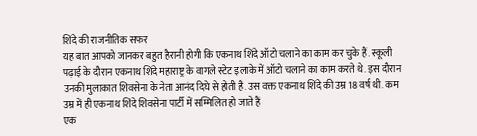शिंदे की राजनीतिक सफर
यह बात आपको जानकर बहुत हैरानी होगी कि एकनाथ शिंदे ऑटो चलाने का काम कर चुके हैं. स्कूली पढ़ाई के दौरान एकनाथ शिंदे महाराष्ट्र के वागले स्टेट इलाके में ऑटो चलाने का काम करते थे. इस दौरान उनकी मुलाकात शिवसेना के नेता आनंद दिघे से होती है. उस वक्त एकनाथ शिंदे की उम्र 18 वर्ष थी. कम उम्र में ही एकनाथ शिंदे शिवसेना पार्टी में सम्मिलित हो जाते हैं
एक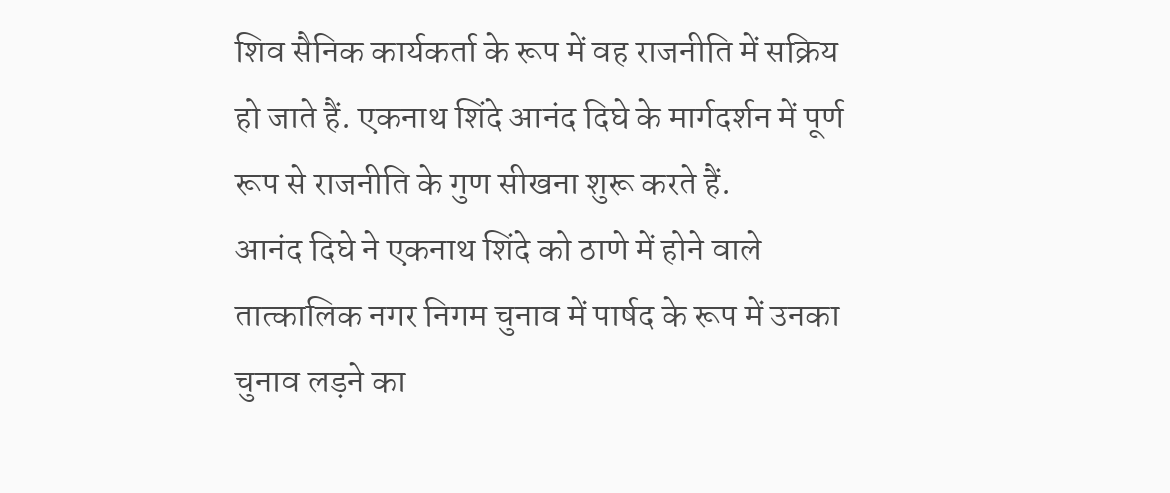शिव सैनिक कार्यकर्ता के रूप में वह राजनीति में सक्रिय हो जाते हैं. एकनाथ शिंदे आनंद दिघे के मार्गदर्शन में पूर्ण रूप से राजनीति के गुण सीखना शुरू करते हैं.
आनंद दिघे ने एकनाथ शिंदे को ठाणे में होने वाले तात्कालिक नगर निगम चुनाव में पार्षद के रूप में उनका चुनाव लड़ने का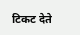टिकट देते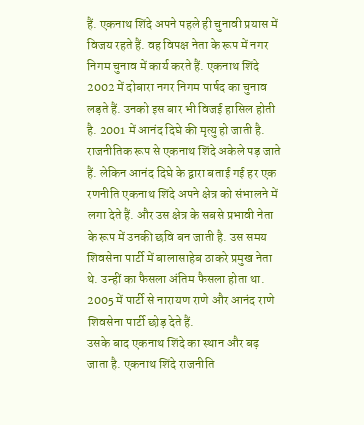हैं. एकनाथ शिंदे अपने पहले ही चुनावी प्रयास में विजय रहते हैं. वह विपक्ष नेता के रूप में नगर निगम चुनाव में कार्य करते हैं. एकनाथ शिंदे 2002 में दोबारा नगर निगम पार्षद का चुनाव लड़ते हैं. उनको इस बार भी विजई हासिल होती है. 2001 में आनंद दिघे की मृत्यु हो जाती है. राजनीतिक रूप से एकनाथ शिंदे अकेले पड़ जाते हैं. लेकिन आनंद दिघे के द्वारा बताई गई हर एक रणनीति एकनाथ शिंदे अपने क्षेत्र को संभालने में लगा देते हैं. और उस क्षेत्र के सबसे प्रभावी नेता के रूप में उनकी छवि बन जाती है. उस समय शिवसेना पार्टी में बालासाहेब ठाकरे प्रमुख नेता थे. उन्हीं का फैसला अंतिम फैसला होता था. 2005 में पार्टी से नारायण राणे और आनंद राणे शिवसेना पार्टी छोड़ देते हैं.
उसके बाद एकनाथ शिंदे का स्थान और बढ़ जाता है. एकनाथ शिंदे राजनीति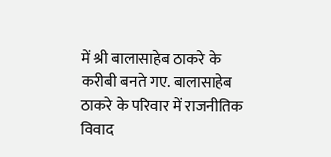में श्री बालासाहेब ठाकरे के करीबी बनते गए. बालासाहेब ठाकरे के परिवार में राजनीतिक विवाद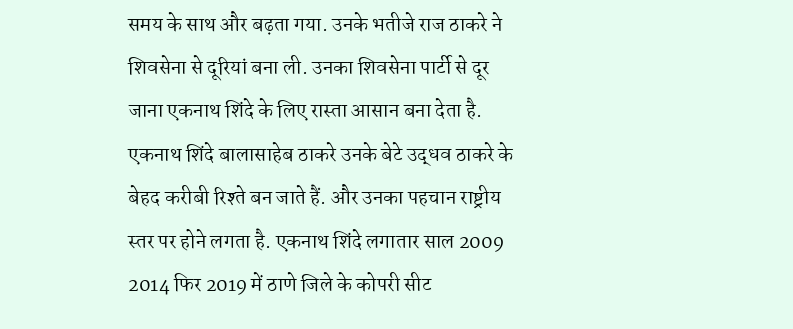समय के साथ और बढ़ता गया. उनके भतीजे राज ठाकरे ने शिवसेना से दूरियां बना ली. उनका शिवसेना पार्टी से दूर जाना एकनाथ शिंदे के लिए रास्ता आसान बना देता है. एकनाथ शिंदे बालासाहेब ठाकरे उनके बेटे उद्धव ठाकरे के बेहद करीबी रिश्ते बन जाते हैं. और उनका पहचान राष्ट्रीय स्तर पर होने लगता है. एकनाथ शिंदे लगातार साल 2009 2014 फिर 2019 में ठाणे जिले के कोपरी सीट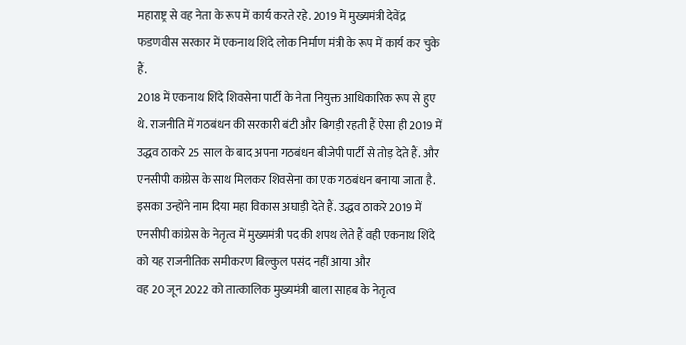महाराष्ट्र से वह नेता के रूप में कार्य करते रहे. 2019 में मुख्यमंत्री देवेंद्र फडणवीस सरकार में एकनाथ शिंदे लोक निर्माण मंत्री के रूप में कार्य कर चुके हैं.
2018 में एकनाथ शिंदे शिवसेना पार्टी के नेता नियुक्त आधिकारिक रूप से हुए थे. राजनीति में गठबंधन की सरकारी बंटी और बिगड़ी रहती हैं ऐसा ही 2019 में उद्धव ठाकरे 25 साल के बाद अपना गठबंधन बीजेपी पार्टी से तोड़ देते हैं. और एनसीपी कांग्रेस के साथ मिलकर शिवसेना का एक गठबंधन बनाया जाता है. इसका उन्होंने नाम दिया महा विकास अघाड़ी देते हैं. उद्धव ठाकरे 2019 में एनसीपी कांग्रेस के नेतृत्व में मुख्यमंत्री पद की शपथ लेते हैं वही एकनाथ शिंदे को यह राजनीतिक समीकरण बिल्कुल पसंद नहीं आया और
वह 20 जून 2022 को तात्कालिक मुख्यमंत्री बाला साहब के नेतृत्व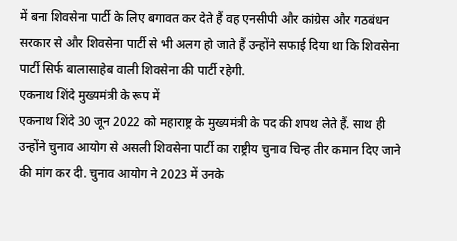में बना शिवसेना पार्टी के लिए बगावत कर देते हैं वह एनसीपी और कांग्रेस और गठबंधन सरकार से और शिवसेना पार्टी से भी अलग हो जाते हैं उन्होंने सफाई दिया था कि शिवसेना पार्टी सिर्फ बालासाहेब वाली शिवसेना की पार्टी रहेगी.
एकनाथ शिंदे मुख्यमंत्री के रूप में
एकनाथ शिंदे 30 जून 2022 को महाराष्ट्र के मुख्यमंत्री के पद की शपथ लेते हैं. साथ ही उन्होंने चुनाव आयोग से असली शिवसेना पार्टी का राष्ट्रीय चुनाव चिन्ह तीर कमान दिए जाने की मांग कर दी. चुनाव आयोग ने 2023 में उनके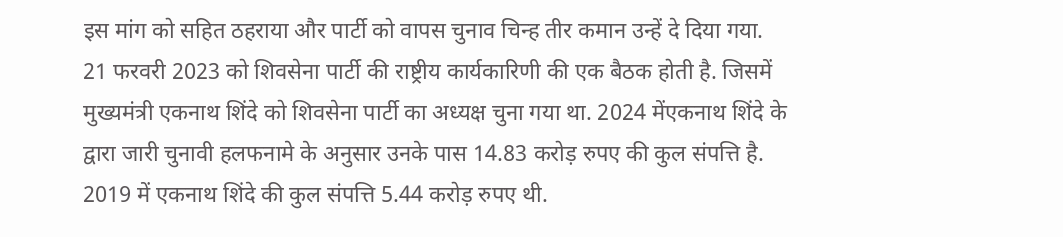इस मांग को सहित ठहराया और पार्टी को वापस चुनाव चिन्ह तीर कमान उन्हें दे दिया गया.
21 फरवरी 2023 को शिवसेना पार्टी की राष्ट्रीय कार्यकारिणी की एक बैठक होती है. जिसमें मुख्यमंत्री एकनाथ शिंदे को शिवसेना पार्टी का अध्यक्ष चुना गया था. 2024 मेंएकनाथ शिंदे के द्वारा जारी चुनावी हलफनामे के अनुसार उनके पास 14.83 करोड़ रुपए की कुल संपत्ति है. 2019 में एकनाथ शिंदे की कुल संपत्ति 5.44 करोड़ रुपए थी.